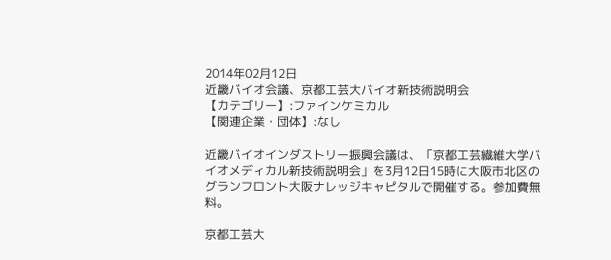2014年02月12日
近畿バイオ会議、京都工芸大バイオ新技術説明会
【カテゴリー】:ファインケミカル
【関連企業・団体】:なし

近畿バイオインダストリー振興会議は、「京都工芸繊維大学バイオメディカル新技術説明会」を3月12日15時に大阪市北区のグランフロント大阪ナレッジキャピタルで開催する。参加費無料。

京都工芸大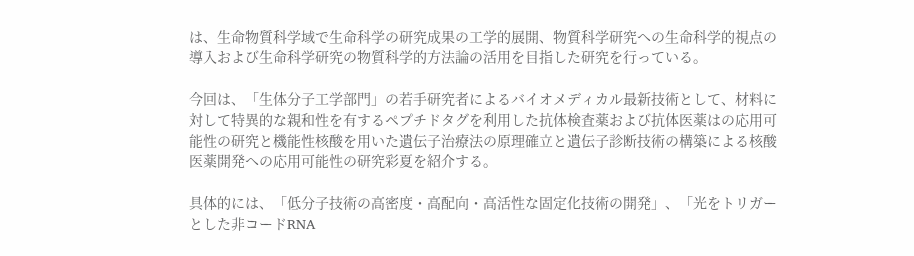は、生命物質科学域で生命科学の研究成果の工学的展開、物質科学研究への生命科学的視点の導入および生命科学研究の物質科学的方法論の活用を目指した研究を行っている。

今回は、「生体分子工学部門」の若手研究者によるバイオメディカル最新技術として、材料に対して特異的な親和性を有するペプチドタグを利用した抗体検査薬および抗体医薬はの応用可能性の研究と機能性核酸を用いた遺伝子治療法の原理確立と遺伝子診断技術の構築による核酸医薬開発への応用可能性の研究彩夏を紹介する。

具体的には、「低分子技術の高密度・高配向・高活性な固定化技術の開発」、「光をトリガーとした非コードRNA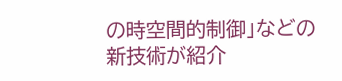の時空間的制御」などの新技術が紹介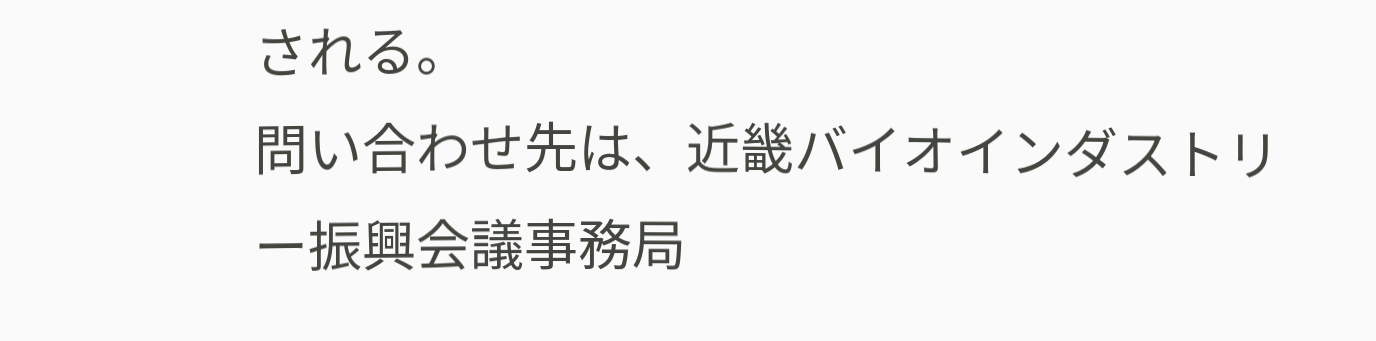される。
問い合わせ先は、近畿バイオインダストリー振興会議事務局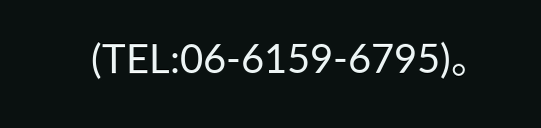(TEL:06-6159-6795)。